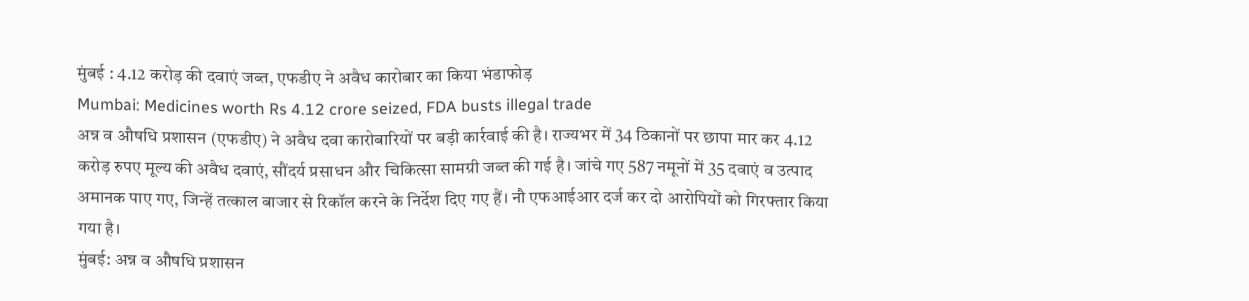मुंबई : 4.12 करोड़ की दवाएं जब्त, एफडीए ने अवैध कारोबार का किया भंडाफोड़
Mumbai: Medicines worth Rs 4.12 crore seized, FDA busts illegal trade
अन्न व औषधि प्रशासन (एफडीए) ने अवैध दवा कारोबारियों पर बड़ी कार्रवाई की है। राज्यभर में 34 ठिकानों पर छापा मार कर 4.12 करोड़ रुपए मूल्य की अवैध दवाएं, सौंदर्य प्रसाधन और चिकित्सा सामग्री जब्त की गई है। जांचे गए 587 नमूनों में 35 दवाएं व उत्पाद अमानक पाए गए, जिन्हें तत्काल बाजार से रिकॉल करने के निर्देश दिए गए हैं। नौ एफआईआर दर्ज कर दो आरोपियों को गिरफ्तार किया गया है।
मुंबई: अन्न व औषधि प्रशासन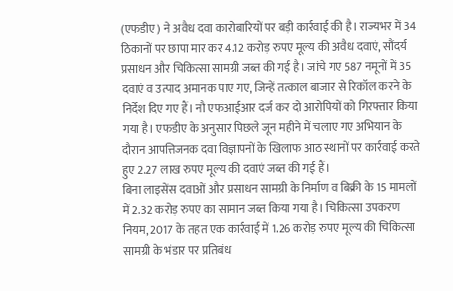(एफडीए) ने अवैध दवा कारोबारियों पर बड़ी कार्रवाई की है। राज्यभर में 34 ठिकानों पर छापा मार कर 4.12 करोड़ रुपए मूल्य की अवैध दवाएं, सौंदर्य प्रसाधन और चिकित्सा सामग्री जब्त की गई है। जांचे गए 587 नमूनों में 35 दवाएं व उत्पाद अमानक पाए गए, जिन्हें तत्काल बाजार से रिकॉल करने के निर्देश दिए गए हैं। नौ एफआईआर दर्ज कर दो आरोपियों को गिरफ्तार किया गया है। एफडीए के अनुसार पिछले जून महीने में चलाए गए अभियान के दौरान आपत्तिजनक दवा विज्ञापनों के खिलाफ आठ स्थानों पर कार्रवाई करते हुए 2.27 लाख रुपए मूल्य की दवाएं जब्त की गई हैं।
बिना लाइसेंस दवाओं और प्रसाधन सामग्री के निर्माण व बिक्री के 15 मामलों में 2.32 करोड़ रुपए का सामान जब्त किया गया है। चिकित्सा उपकरण नियम, 2017 के तहत एक कार्रवाई में 1.26 करोड़ रुपए मूल्य की चिकित्सा सामग्री के भंडार पर प्रतिबंध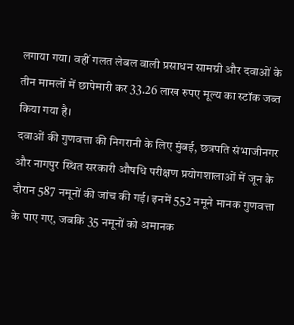लगाया गया। वहीं गलत लेबल वाली प्रसाधन सामग्री और दवाओं के तीन मामलों में छापेमारी कर 33.26 लाख रुपए मूल्य का स्टॉक जब्त किया गया है।
दवाओं की गुणवत्ता की निगरानी के लिए मुंबई, छत्रपति संभाजीनगर और नागपुर स्थित सरकारी औषधि परीक्षण प्रयोगशालाओं में जून के दौरान 587 नमूनों की जांच की गई। इनमें 552 नमूने मानक गुणवत्ता के पाए गए, जबकि 35 नमूनों को अमानक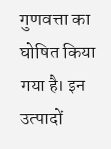गुणवत्ता का घोषित किया गया है। इन उत्पादों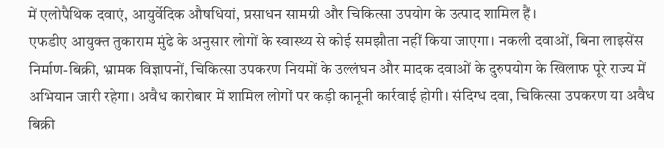में एलोपैथिक दवाएं, आयुर्वेदिक औषधियां, प्रसाधन सामग्री और चिकित्सा उपयोग के उत्पाद शामिल हैं।
एफडीए आयुक्त तुकाराम मुंढे के अनुसार लोगों के स्वास्थ्य से कोई समझौता नहीं किया जाएगा। नकली दवाओं, बिना लाइसेंस निर्माण-बिक्री, भ्रामक विज्ञापनों, चिकित्सा उपकरण नियमों के उल्लंघन और मादक दवाओं के दुरुपयोग के खिलाफ पूरे राज्य में अभियान जारी रहेगा। अवैध कारोबार में शामिल लोगों पर कड़ी कानूनी कार्रवाई होगी। संदिग्ध दवा, चिकित्सा उपकरण या अवैध बिक्री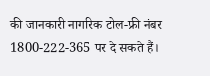की जानकारी नागरिक टोल-फ्री नंबर 1800-222-365 पर दे सकते हैं।